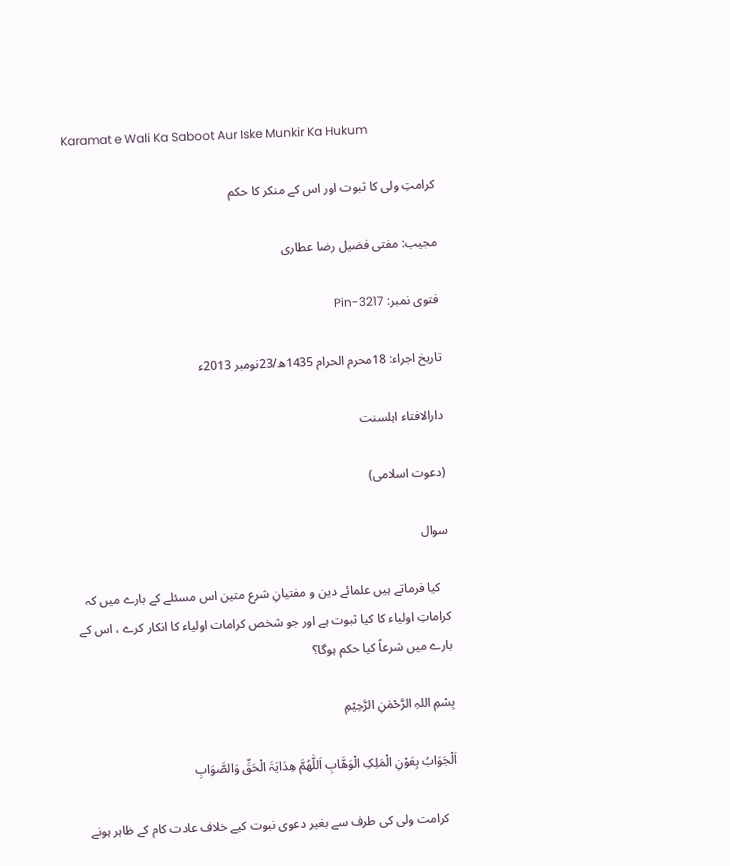Karamat e Wali Ka Saboot Aur Iske Munkir Ka Hukum

کرامتِ ولی کا ثبوت اور اس کے منکر کا حکم

مجیب: مفتی فضیل رضا عطاری

فتوی نمبر: 3217-Pin

تاریخ اجراء: 18محرم الحرام 1435ھ/23نومبر 2013ء

دارالافتاء اہلسنت

(دعوت اسلامی)

سوال

   کیا فرماتے ہیں علمائے دین و مفتیانِ شرع متین اس مسئلے کے بارے میں کہ کراماتِ اولیاء کا کیا ثبوت ہے اور جو شخص کرامات اولیاء کا انکار کرے ، اس کے بارے میں شرعاً کیا حکم ہوگا؟

بِسْمِ اللہِ الرَّحْمٰنِ الرَّحِیْمِ

اَلْجَوَابُ بِعَوْنِ الْمَلِکِ الْوَھَّابِ اَللّٰھُمَّ ھِدَایَۃَ الْحَقِّ وَالصَّوَابِ

   کرامت ولی کی طرف سے بغیر دعوی نبوت کیے خلاف عادت کام کے ظاہر ہونے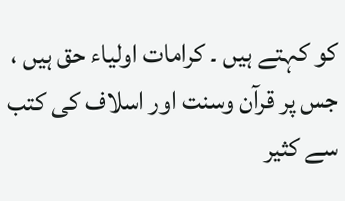کو کہتے ہیں ۔ کرامات اولیاء حق ہیں ، جس پر قرآن وسنت اور اسلاف کی کتب سے کثیر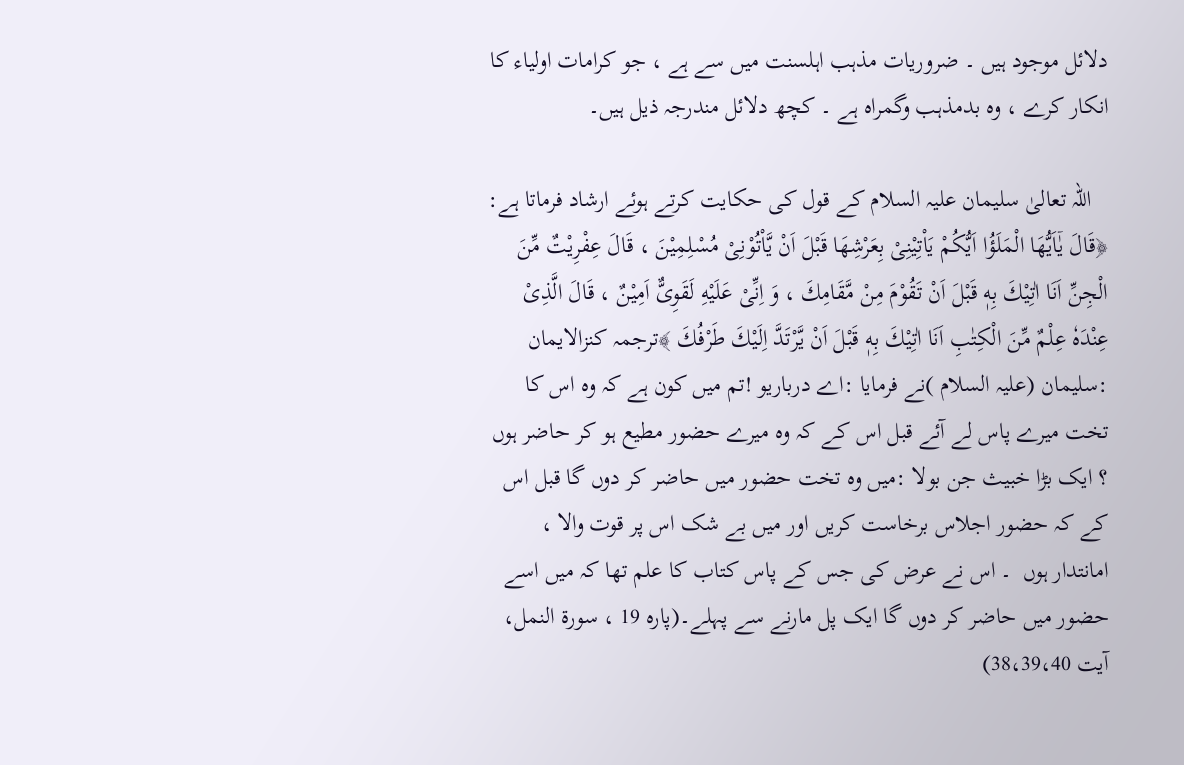دلائل موجود ہیں ۔ ضروریات مذہب اہلسنت میں سے ہے ، جو کرامات اولیاء کا انکار کرے ، وہ بدمذہب وگمراہ ہے ۔ کچھ دلائل مندرجہ ذیل ہیں۔

   اللہ تعالیٰ سلیمان علیہ السلام کے قول کی حکایت کرتے ہوئے ارشاد فرماتا ہے: ﴿قَالَ یٰۤاَیُّهَا الْمَلَؤُا اَیُّكُمْ یَاْتِیْنِیْ بِعَرْشِهَا قَبْلَ اَنْ یَّاْتُوْنِیْ مُسْلِمِیْنَ ، قَالَ عِفْرِیْتٌ مِّنَ الْجِنِّ اَنَا اٰتِیْكَ بِهٖ قَبْلَ اَنْ تَقُوْمَ مِنْ مَّقَامِكَ ، وَ اِنِّیْ عَلَیْهِ لَقَوِیٌّ اَمِیْنٌ ، قَالَ الَّذِیْ عِنْدَهٗ عِلْمٌ مِّنَ الْكِتٰبِ اَنَا اٰتِیْكَ بِهٖ قَبْلَ اَنْ یَّرْتَدَّ اِلَیْكَ طَرْفُكَ ﴾ترجمہ کنزالایمان :سلیمان (علیہ السلام )نے فرمایا :اے درباریو !تم میں کون ہے کہ وہ اس کا تخت میرے پاس لے آئے قبل اس کے کہ وہ میرے حضور مطیع ہو کر حاضر ہوں  ؟ ایک بڑا خبیث جن بولا :میں وہ تخت حضور میں حاضر کر دوں گا قبل اس کے کہ حضور اجلاس برخاست کریں اور میں بے شک اس پر قوت والا ، امانتدار ہوں  ۔ اس نے عرض کی جس کے پاس کتاب کا علم تھا کہ میں اسے حضور میں حاضر کر دوں گا ایک پل مارنے سے پہلے۔(پارہ 19 ، سورۃ النمل، آیت 38،39،40)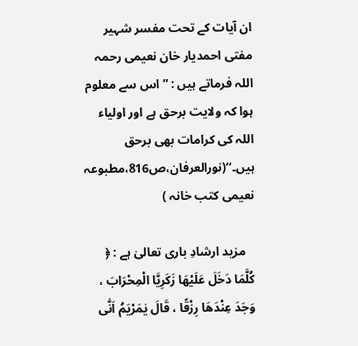ان آیات کے تحت مفسر شہیر مفتی احمدیار خان نعیمی رحمہ اللہ فرماتے ہیں : ”اس سے معلوم ہوا کہ ولایت برحق ہے اور اولیاء اللہ کی کرامات بھی برحق ہیں۔‘‘(نورالعرفان،ص816،مطبوعہ نعیمی کتب خانہ )

   مزید ارشادِ باری تعالیٰ ہے : ﴿ كُلَّمَا دَخَلَ عَلَیْهَا زَكَرِیَّا الْمِحْرَابَ ، وَجَدَ عِنْدَهَا رِزْقًا ، قَالَ یٰمَرْیَمُ اَنّٰى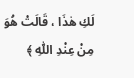لَكِ هٰذَا ، قَالَتْ هُوَ مِنْ عِنْدِ اللّٰهِ ﴾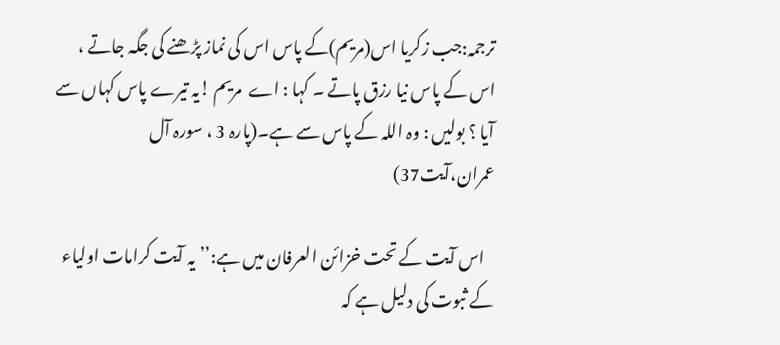ترجمہ:جب زکریا اس(مریم)کے پاس اس کی نماز پڑھنے کی جگہ جاتے ، اس کے پاس نیا رزق پاتے ۔ کہا : اے  مریم !یہ تیرے پاس کہاں سے آیا ؟ بولیں : وہ اللہ کے پاس سے ہے۔(پارہ 3 ، سورہ آل عمران،آیت37)

   اس آیت کے تحت خزائن العرفان میں ہے:’’یہ آیت کرامات اولیاء کے ثبوت کی دلیل ہے کہ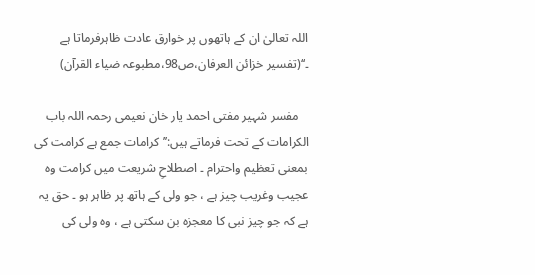اللہ تعالیٰ ان کے ہاتھوں پر خوارق عادت ظاہرفرماتا ہے ۔‘‘(تفسیر خزائن العرفان،ص98،مطبوعہ ضیاء القرآن)

   مفسر شہیر مفتی احمد یار خان نعیمی رحمہ اللہ باب الکرامات کے تحت فرماتے ہیں:’’کرامات جمع ہے کرامت کی بمعنی تعظیم واحترام ۔ اصطلاحِ شریعت میں کرامت وہ عجیب وغریب چیز ہے ، جو ولی کے ہاتھ پر ظاہر ہو ۔ حق یہ ہے کہ جو چیز نبی کا معجزہ بن سکتی ہے ، وہ ولی کی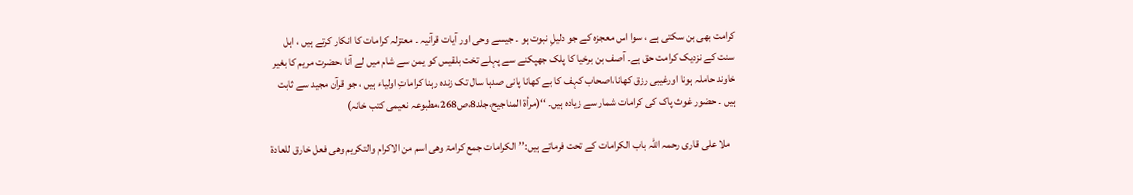کرامت بھی بن سکتی ہے ، سوا اس معجزہ کے جو دلیلِ نبوت ہو ۔ جیسے وحی اور آیات قرآنیہ ۔ معتزلہ کرامات کا انکار کرتے ہیں ، اہل سنت کے نزدیک کرامت حق ہے۔ آصف بن برخیا کا پلک جھپکنے سے پہلے تخت بلقیس کو یمن سے شام میں لے آنا ،حضرت مریم کا بغیر خاوند حاملہ ہونا اورغیبی رزق کھانا،اصحاب کہف کا بے کھانا پانی صدہا سال تک زندہ رہنا کراماتِ اولیاء ہیں ، جو قرآن مجید سے ثابت ہیں ۔ حضور غوث پاک کی کرامات شمار سے زیادہ ہیں۔ ‘‘(مرأۃ المناجیح،جلد8،ص268،مطبوعہ نعیمی کتب خانہ)

   ملا علی قاری رحمہ اللہ باب الکرامات کے تحت فرماتے ہیں:’’الکرامات جمع کرامۃ وھی اسم من الاکرام والتکریم وھی فعل خارق للعادۃ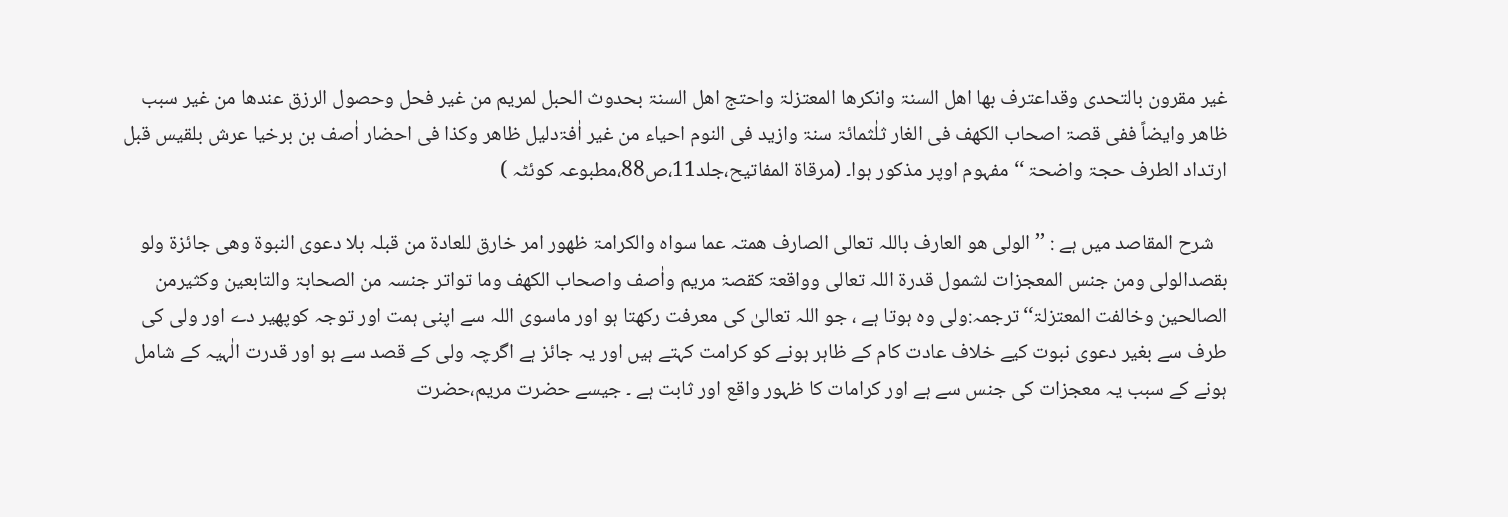غیر مقرون بالتحدی وقداعترف بھا اھل السنۃ وانکرھا المعتزلۃ واحتج اھل السنۃ بحدوث الحبل لمریم من غیر فحل وحصول الرزق عندھا من غیر سبب ظاھر وایضاً ففی قصۃ اصحاب الکھف فی الغار ثلٰثمائۃ سنۃ وازید فی النوم احیاء من غیر اٰفۃدلیل ظاھر وکذا فی احضار اٰصف بن برخیا عرش بلقیس قبل ارتداد الطرف حجۃ واضحۃ ‘‘مفہوم اوپر مذکور ہوا۔ (مرقاۃ المفاتیح،جلد11،ص88،مطبوعہ کوئٹہ )

   شرح المقاصد میں ہے : ’’الولی ھو العارف باللہ تعالی الصارف ھمتہ عما سواہ والکرامۃ ظھور امر خارق للعادۃ من قبلہ بلا دعوی النبوۃ وھی جائزۃ ولو بقصدالولی ومن جنس المعجزات لشمول قدرۃ اللہ تعالی وواقعۃ کقصۃ مریم واٰصف واصحاب الکھف وما تواتر جنسہ من الصحابۃ والتابعین وکثیرمن الصالحین وخالفت المعتزلۃ‘‘ترجمہ:ولی وہ ہوتا ہے ، جو اللہ تعالیٰ کی معرفت رکھتا ہو اور ماسوی اللہ سے اپنی ہمت اور توجہ کوپھیر دے اور ولی کی طرف سے بغیر دعوی نبوت کیے خلاف عادت کام کے ظاہر ہونے کو کرامت کہتے ہیں اور یہ جائز ہے اگرچہ ولی کے قصد سے ہو اور قدرت الٰہیہ کے شامل ہونے کے سبب یہ معجزات کی جنس سے ہے اور کرامات کا ظہور واقع اور ثابت ہے ۔ جیسے حضرت مریم،حضرت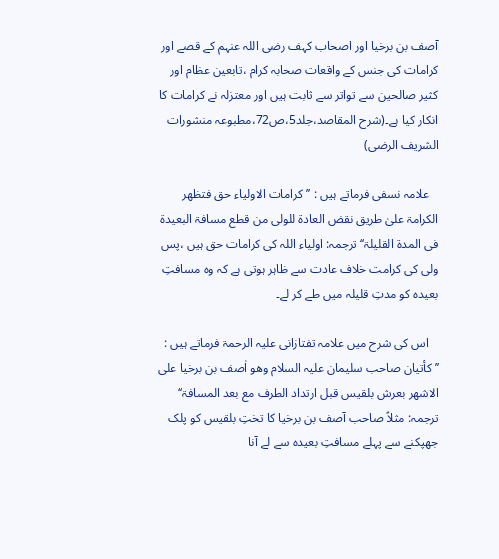آصف بن برخیا اور اصحاب کہف رضی اللہ عنہم کے قصے اور کرامات کی جنس کے واقعات صحابہ کرام ،تابعین عظام اور کثیر صالحین سے تواتر سے ثابت ہیں اور معتزلہ نے کرامات کا انکار کیا ہے۔(شرح المقاصد،جلد5،ص72،مطبوعہ منشورات الشریف الرضی)

   علامہ نسفی فرماتے ہیں : ’’کرامات الاولیاء حق فتظھر الکرامۃ علیٰ طریق نقض العادۃ للولی من قطع مسافۃ البعیدۃ فی المدۃ القلیلۃ‘‘ ترجمہ: اولیاء اللہ کی کرامات حق ہیں ،پس ولی کی کرامت خلاف عادت سے ظاہر ہوتی ہے کہ وہ مسافتِ بعیدہ کو مدتِ قلیلہ میں طے کر لے۔

   اس کی شرح میں علامہ تفتازانی علیہ الرحمۃ فرماتے ہیں : ’’کأتیان صاحب سلیمان علیہ السلام وھو اٰصف بن برخیا علی الاشھر بعرش بلقیس قبل ارتداد الطرف مع بعد المسافۃ‘‘ ترجمہ: مثلاً صاحب آصف بن برخیا کا تختِ بلقیس کو پلک جھپکنے سے پہلے مسافتِ بعیدہ سے لے آنا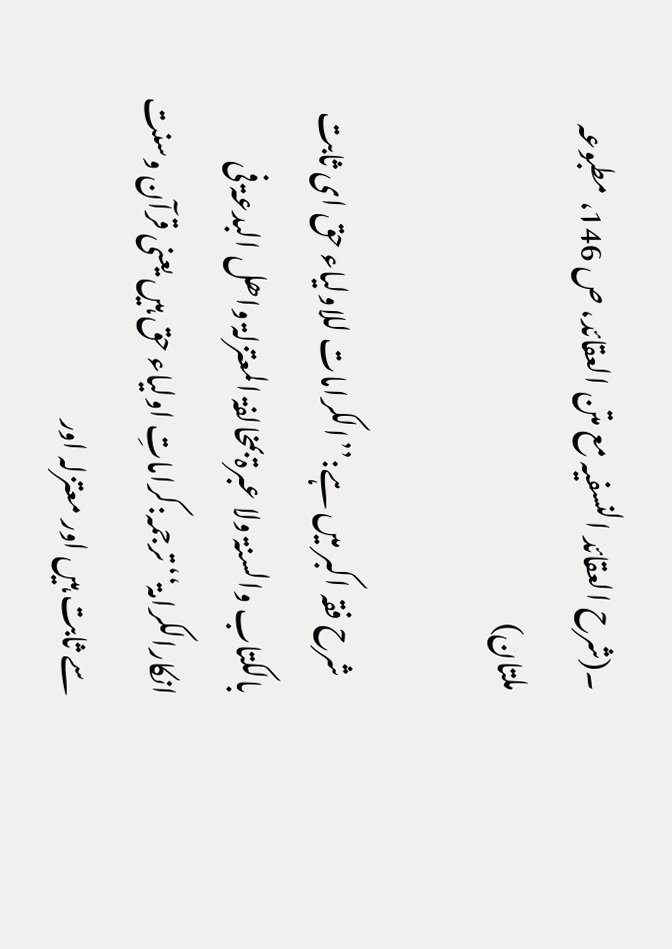۔(شرح العقائد النسفیہ مع متن العقائد، ص 146، مطبوعہ ملتان)

   شرح فقہ اکبر میں ہے:’’الکرامات للاولیاء حق ای ثابت بالکتاب والسنۃ ولا عبرۃ بمخالفۃ المعتزلۃ واھل البدعۃ فی انکارالکرامۃ‘‘ ترجمہ:کراماتِ اولیاء حق ہیں یعنی قرآن وسنت سے ثابت ہیں اور معتزلہ اور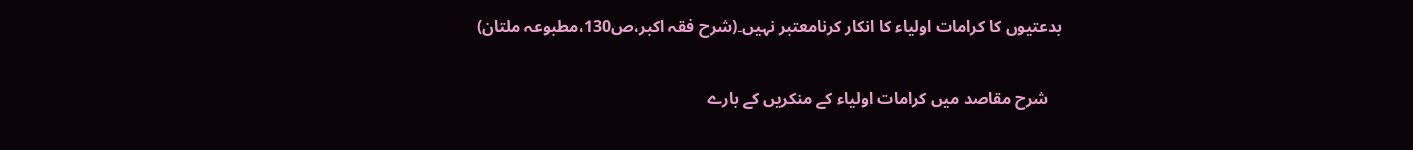بدعتیوں کا کرامات اولیاء کا انکار کرنامعتبر نہیں۔(شرح فقہ اکبر،ص130،مطبوعہ ملتان)

   شرح مقاصد میں کرامات اولیاء کے منکریں کے بارے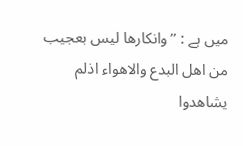میں ہے : ’’وانکارھا لیس بعجیب من اھل البدع والاھواء اذلم یشاھدوا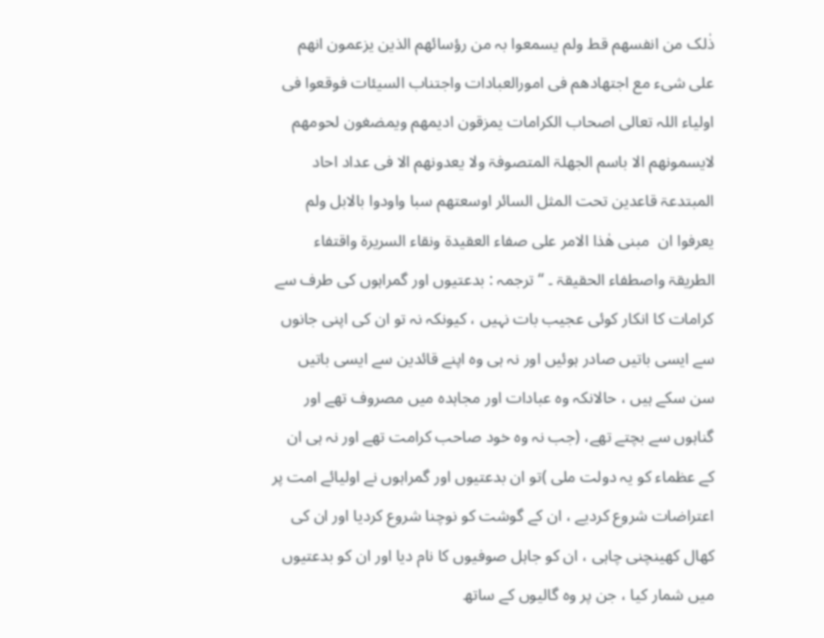ذٰلک من انفسھم قط ولم یسمعوا بہ من رؤسائھم الذین یزعمون انھم علی شیء مع اجتھادھم فی امورالعبادات واجتناب السیئات فوقعوا فی اولیاء اللہ تعالی اصحاب الکرامات یمزقون ادیمھم ویمضغون لحومھم لایسمونھم الا باسم الجھلۃ المتصوفۃ ولا یعدونھم الا فی عداد احاد المبتدعۃ قاعدین تحت المثل السائر اوسعتھم سبا واودوا بالابل ولم یعرفوا ان  مبنی ھٰذا الامر علی صفاء العقیدۃ ونقاء السریرۃ واقتفاء الطریقۃ واصطفاء الحقیقۃ ۔ ‘‘ ترجمہ : بدعتیوں اور گمراہوں کی طرف سے کرامات کا انکار کوئی عجیب بات نہیں ، کیونکہ نہ تو ان کی اپنی جانوں سے ایسی باتیں صادر ہوئیں اور نہ ہی وہ اپنے قائدین سے ایسی باتیں سن سکے ہیں ، حالانکہ وہ عبادات اور مجاہدہ میں مصروف تھے اور گناہوں سے بچتے تھے، (جب نہ وہ خود صاحب کرامت تھے اور نہ ہی ان کے عظماء کو یہ دولت ملی )تو ان بدعتیوں اور گمراہوں نے اولیائے امت پر اعتراضات شروع کردیے ، ان کے گوشت کو نوچنا شروع کردیا اور ان کی کھال کھینچنی چاہی ، ان کو جاہل صوفیوں کا نام دیا اور ان کو بدعتیوں میں شمار کیا ، جن پر وہ گالیوں کے ساتھ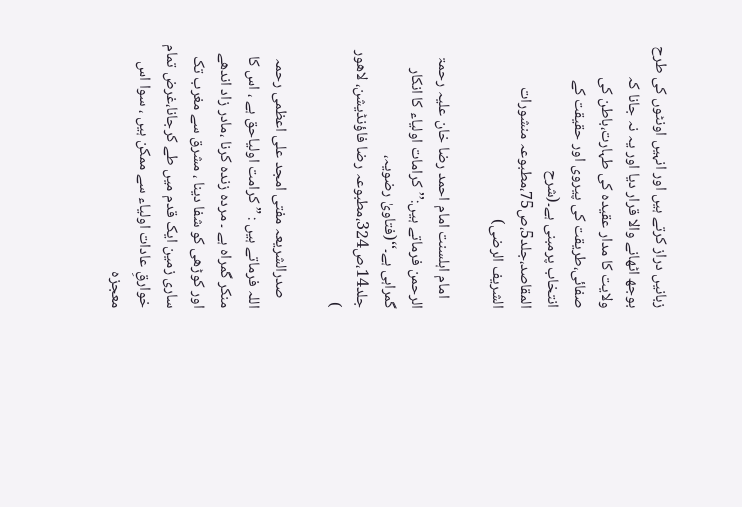زبانیں دراز کرتے ہیں اور انہیں اونٹوں کی طرح بوجھ اٹھانے والا قرار دیا اور یہ نہ جانا کہ ولایت کا مدار عقیدہ کی طہارت،باطن کی صفائی،طریقت کی پیروی اور حقیقت کے انتخاب پرمبنی ہے۔(شرح المقاصد،جلد5،ص75،مطبوعہ منشورات الشریف الرضی)

   امام اہلسنت امام احمد رضا خان علیہ رحمۃ الرحمن فرماتے ہیں:’’کرامات اولیاء کا انکار گمراہی ہے۔‘‘(فتاویٰ رضویہ، جلد14،ص324،مطبوعہ رضا فاؤنڈیشن، لاھور )

   صدرالشریعہ مفتی امجد علی اعظمی رحمہ اللہ فرماتے ہیں : ” کرامت اولیاحق ہے ، اس کا منکر گمراہ ہے ۔ مردہ زندہ کرنا ،مادر زاد اندھے اور کوڑھی کو شفا دینا ، مشرق سے مغرب تک ساری زمین ایک قدم میں طے کرجانا،غرض تمام خوارقِ عادات اولیاء سے ممکن ہیں ، سوا اس معجزہ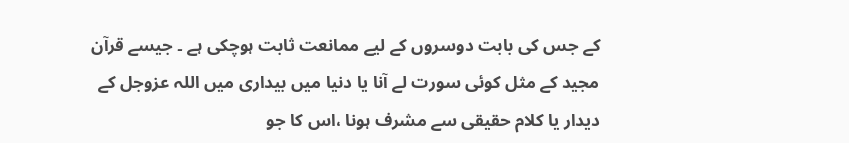کے جس کی بابت دوسروں کے لیے ممانعت ثابت ہوچکی ہے ۔ جیسے قرآن مجید کے مثل کوئی سورت لے آنا یا دنیا میں بیداری میں اللہ عزوجل کے دیدار یا کلام حقیقی سے مشرف ہونا ،اس کا جو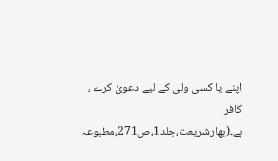اپنے یا کسی ولی کے لیے دعویٰ کرے ، کافر ہے۔(بهارشریعت،جلد1،ص271،مطبوعہ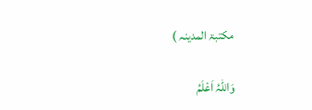مکتبۃ المدینہ )

وَاللہُ اَعْلَمُ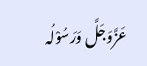عَزَّوَجَلَّ وَرَسُوْلُہ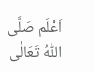اَعْلَم صَلَّی اللّٰہُ تَعَالٰی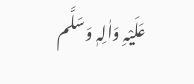عَلَیْہِ وَاٰلِہٖ وَسَلَّم